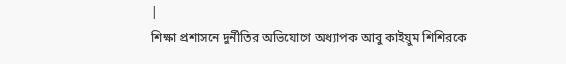|
শিক্ষা প্রশাসনে দুর্নীতির অভিযোগে অধ্যাপক আবু কাইয়ুম শিশিরকে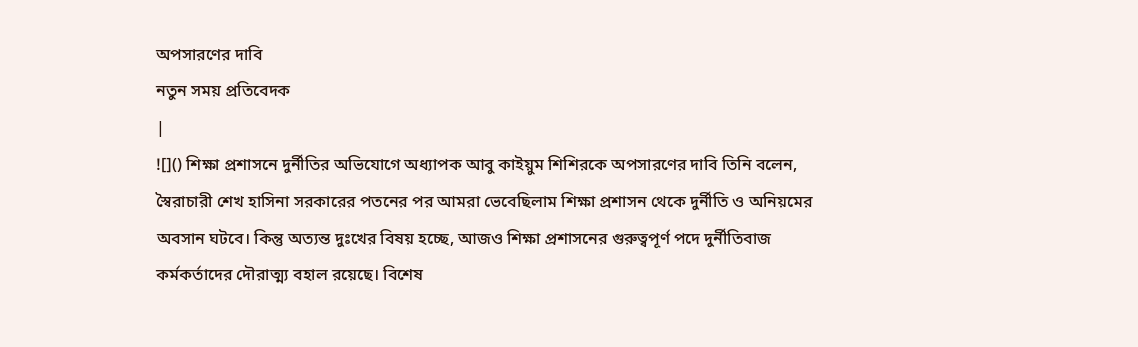অপসারণের দাবি
নতুন সময় প্রতিবেদক
|
![]() শিক্ষা প্রশাসনে দুর্নীতির অভিযোগে অধ্যাপক আবু কাইয়ুম শিশিরকে অপসারণের দাবি তিনি বলেন, স্বৈরাচারী শেখ হাসিনা সরকারের পতনের পর আমরা ভেবেছিলাম শিক্ষা প্রশাসন থেকে দুর্নীতি ও অনিয়মের অবসান ঘটবে। কিন্তু অত্যন্ত দুঃখের বিষয় হচ্ছে, আজও শিক্ষা প্রশাসনের গুরুত্বপূর্ণ পদে দুর্নীতিবাজ কর্মকর্তাদের দৌরাত্ম্য বহাল রয়েছে। বিশেষ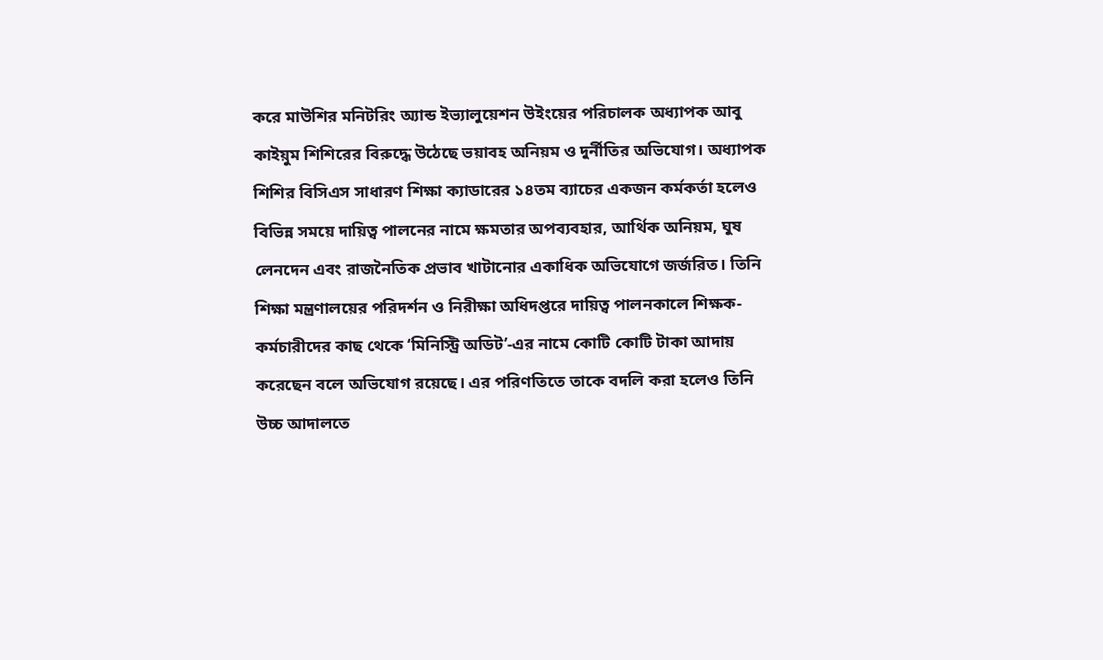করে মাউশির মনিটরিং অ্যান্ড ইভ্যালুয়েশন উইংয়ের পরিচালক অধ্যাপক আবু কাইয়ুম শিশিরের বিরুদ্ধে উঠেছে ভয়াবহ অনিয়ম ও দুর্নীতির অভিযোগ। অধ্যাপক শিশির বিসিএস সাধারণ শিক্ষা ক্যাডারের ১৪তম ব্যাচের একজন কর্মকর্তা হলেও বিভিন্ন সময়ে দায়িত্ব পালনের নামে ক্ষমতার অপব্যবহার, আর্থিক অনিয়ম, ঘুষ লেনদেন এবং রাজনৈতিক প্রভাব খাটানোর একাধিক অভিযোগে জর্জরিত। তিনি শিক্ষা মন্ত্রণালয়ের পরিদর্শন ও নিরীক্ষা অধিদপ্তরে দায়িত্ব পালনকালে শিক্ষক-কর্মচারীদের কাছ থেকে ‘মিনিস্ট্রি অডিট’-এর নামে কোটি কোটি টাকা আদায় করেছেন বলে অভিযোগ রয়েছে। এর পরিণতিতে তাকে বদলি করা হলেও তিনি উচ্চ আদালতে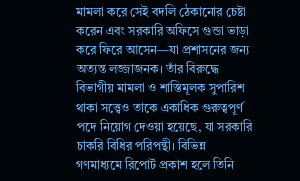মামলা করে সেই বদলি ঠেকানোর চেষ্টা করেন এবং সরকারি অফিসে গুন্ডা ভাড়া করে ফিরে আসেন—যা প্রশাসনের জন্য অত্যন্ত লজ্জাজনক। তাঁর বিরুদ্ধে বিভাগীয় মামলা ও শাস্তিমূলক সুপারিশ থাকা সত্ত্বেও তাকে একাধিক গুরুত্বপূর্ণ পদে নিয়োগ দেওয়া হয়েছে, যা সরকারি চাকরি বিধির পরিপন্থী। বিভিন্ন গণমাধ্যমে রিপোর্ট প্রকাশ হলে তিনি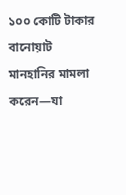১০০ কোটি টাকার বানোয়াট মানহানির মামলা করেন—যা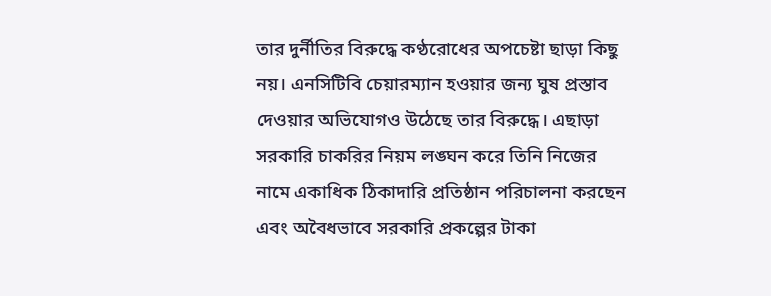তার দুর্নীতির বিরুদ্ধে কণ্ঠরোধের অপচেষ্টা ছাড়া কিছু নয়। এনসিটিবি চেয়ারম্যান হওয়ার জন্য ঘুষ প্রস্তাব দেওয়ার অভিযোগও উঠেছে তার বিরুদ্ধে। এছাড়া সরকারি চাকরির নিয়ম লঙ্ঘন করে তিনি নিজের নামে একাধিক ঠিকাদারি প্রতিষ্ঠান পরিচালনা করছেন এবং অবৈধভাবে সরকারি প্রকল্পের টাকা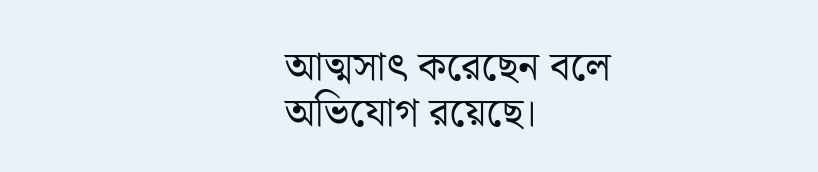আত্মসাৎ করেছেন বলে অভিযোগ রয়েছে।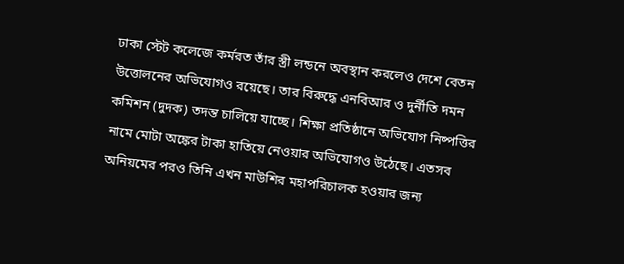ঢাকা স্টেট কলেজে কর্মরত তাঁর স্ত্রী লন্ডনে অবস্থান করলেও দেশে বেতন উত্তোলনের অভিযোগও রয়েছে। তার বিরুদ্ধে এনবিআর ও দুর্নীতি দমন কমিশন (দুদক) তদন্ত চালিয়ে যাচ্ছে। শিক্ষা প্রতিষ্ঠানে অভিযোগ নিষ্পত্তির নামে মোটা অঙ্কের টাকা হাতিয়ে নেওয়ার অভিযোগও উঠেছে। এতসব অনিয়মের পরও তিনি এখন মাউশির মহাপরিচালক হওয়ার জন্য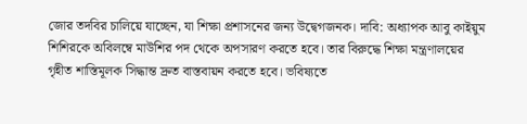জোর তদবির চালিয়ে যাচ্ছেন, যা শিক্ষা প্রশাসনের জন্য উদ্বেগজনক। দাবি: অধ্যাপক আবু কাইয়ুম শিশিরকে অবিলম্বে মাউশির পদ থেকে অপসারণ করতে হবে। তার বিরুদ্ধে শিক্ষা মন্ত্রণালয়ের গৃহীত শাস্তিমূলক সিদ্ধান্ত দ্রুত বাস্তবায়ন করতে হবে। ভবিষ্যতে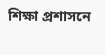শিক্ষা প্রশাসনে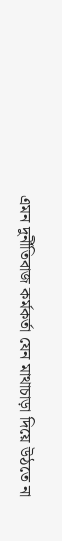এমন দুর্নীতিবাজ কর্মকর্তা যেন মাথাচাড়া দিয়ে উঠতে না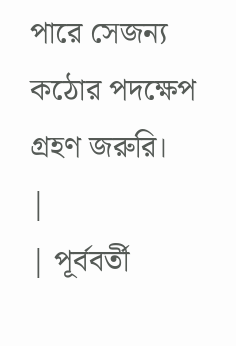পারে সেজন্য কঠোর পদক্ষেপ গ্রহণ জরুরি।
|
| পূর্ববর্তী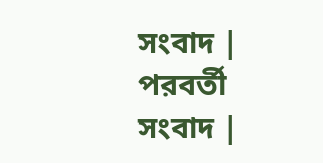সংবাদ | পরবর্তী সংবাদ |